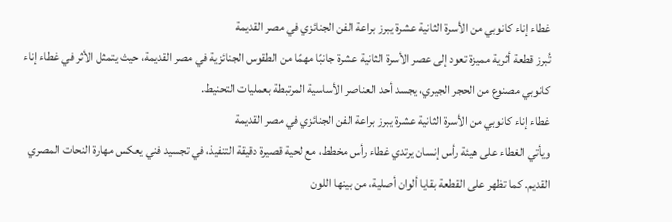غطاء إناء كانوبي من الأسرة الثانية عشرة يبرز براعة الفن الجنائزي في مصر القديمة
تُبرز قطعة أثرية مميزة تعود إلى عصر الأسرة الثانية عشرة جانبًا مهمًا من الطقوس الجنائزية في مصر القديمة، حيث يتمثل الأثر في غطاء إناء كانوبي مصنوع من الحجر الجيري، يجسد أحد العناصر الأساسية المرتبطة بعمليات التحنيط.
غطاء إناء كانوبي من الأسرة الثانية عشرة يبرز براعة الفن الجنائزي في مصر القديمة
ويأتي الغطاء على هيئة رأس إنسان يرتدي غطاء رأس مخطط، مع لحية قصيرة دقيقة التنفيذ، في تجسيد فني يعكس مهارة النحات المصري القديم. كما تظهر على القطعة بقايا ألوان أصلية، من بينها اللون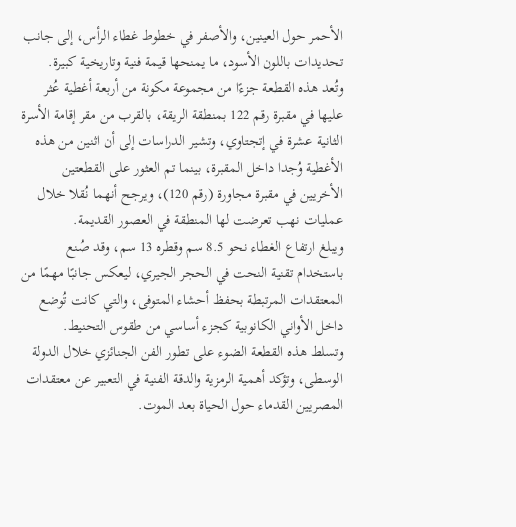الأحمر حول العينين، والأصفر في خطوط غطاء الرأس، إلى جانب تحديدات باللون الأسود، ما يمنحها قيمة فنية وتاريخية كبيرة.
وتُعد هذه القطعة جزءًا من مجموعة مكونة من أربعة أغطية عُثر عليها في مقبرة رقم 122 بمنطقة الريقة، بالقرب من مقر إقامة الأسرة الثانية عشرة في إتجتاوي، وتشير الدراسات إلى أن اثنين من هذه الأغطية وُجدا داخل المقبرة، بينما تم العثور على القطعتين الأخريين في مقبرة مجاورة (رقم 120)، ويرجح أنهما نُقلا خلال عمليات نهب تعرضت لها المنطقة في العصور القديمة.
ويبلغ ارتفاع الغطاء نحو 8.5 سم وقطره 13 سم، وقد صُنع باستخدام تقنية النحت في الحجر الجيري، ليعكس جانبًا مهمًا من المعتقدات المرتبطة بحفظ أحشاء المتوفى، والتي كانت تُوضع داخل الأواني الكانوبية كجزء أساسي من طقوس التحنيط.
وتسلط هذه القطعة الضوء على تطور الفن الجنائزي خلال الدولة الوسطى، وتؤكد أهمية الرمزية والدقة الفنية في التعبير عن معتقدات المصريين القدماء حول الحياة بعد الموت.